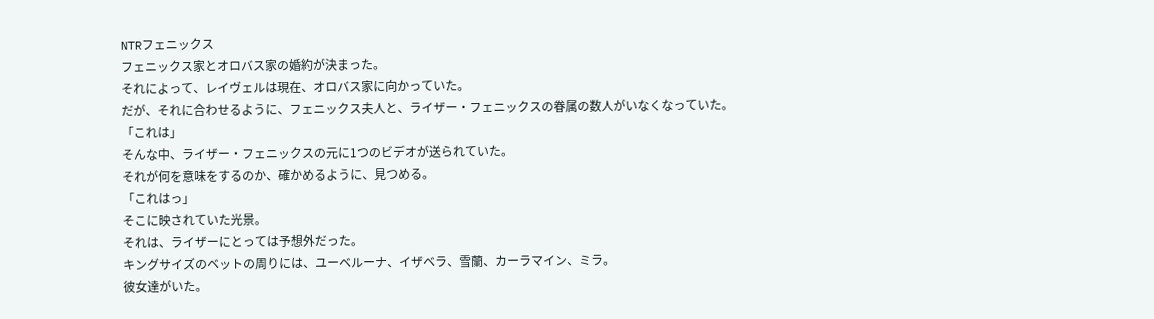NTRフェニックス
フェニックス家とオロバス家の婚約が決まった。
それによって、レイヴェルは現在、オロバス家に向かっていた。
だが、それに合わせるように、フェニックス夫人と、ライザー・フェニックスの眷属の数人がいなくなっていた。
「これは」
そんな中、ライザー・フェニックスの元に1つのビデオが送られていた。
それが何を意味をするのか、確かめるように、見つめる。
「これはっ」
そこに映されていた光景。
それは、ライザーにとっては予想外だった。
キングサイズのベットの周りには、ユーベルーナ、イザベラ、雪蘭、カーラマイン、ミラ。
彼女達がいた。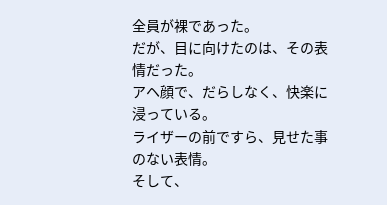全員が裸であった。
だが、目に向けたのは、その表情だった。
アヘ顔で、だらしなく、快楽に浸っている。
ライザーの前ですら、見せた事のない表情。
そして、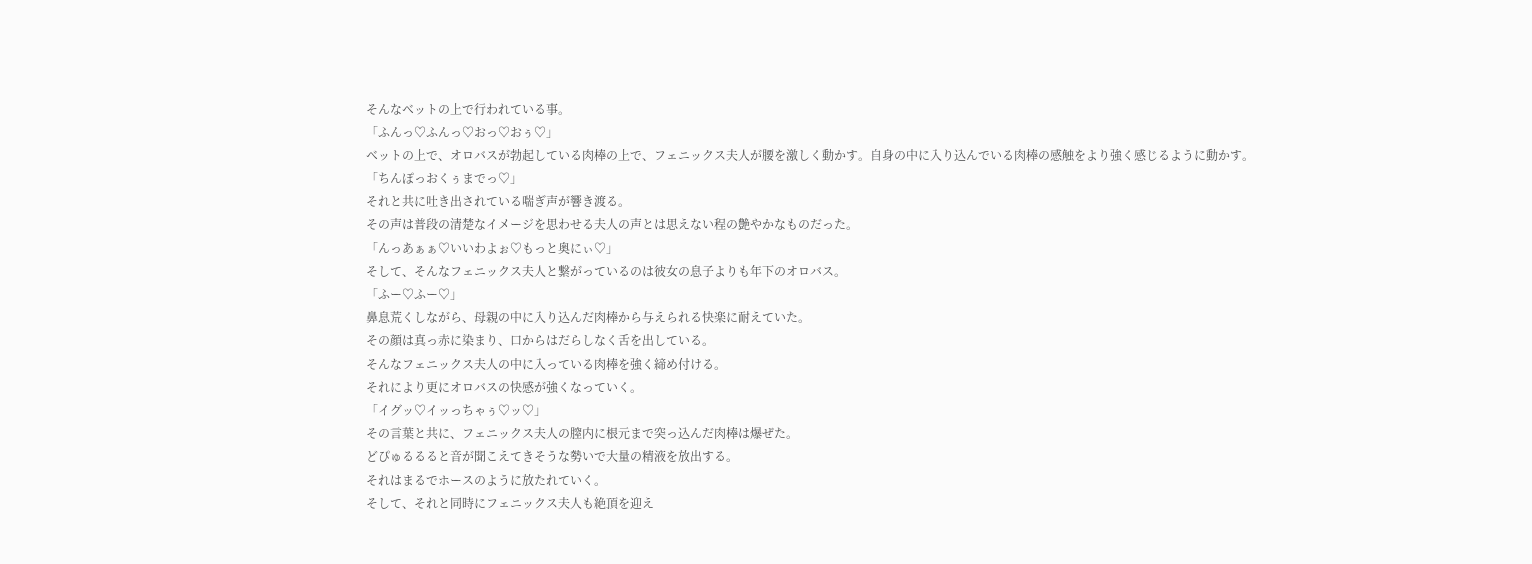そんなベットの上で行われている事。
「ふんっ♡ふんっ♡おっ♡おぅ♡」
ベットの上で、オロバスが勃起している肉棒の上で、フェニックス夫人が腰を激しく動かす。自身の中に入り込んでいる肉棒の感触をより強く感じるように動かす。
「ちんぽっおくぅまでっ♡」
それと共に吐き出されている喘ぎ声が響き渡る。
その声は普段の清楚なイメージを思わせる夫人の声とは思えない程の艶やかなものだった。
「んっあぁぁ♡いいわよぉ♡もっと奥にぃ♡」
そして、そんなフェニックス夫人と繋がっているのは彼女の息子よりも年下のオロバス。
「ふー♡ふー♡」
鼻息荒くしながら、母親の中に入り込んだ肉棒から与えられる快楽に耐えていた。
その顔は真っ赤に染まり、口からはだらしなく舌を出している。
そんなフェニックス夫人の中に入っている肉棒を強く締め付ける。
それにより更にオロバスの快感が強くなっていく。
「イグッ♡イッっちゃぅ♡ッ♡」
その言葉と共に、フェニックス夫人の膣内に根元まで突っ込んだ肉棒は爆ぜた。
どぴゅるるると音が聞こえてきそうな勢いで大量の精液を放出する。
それはまるでホースのように放たれていく。
そして、それと同時にフェニックス夫人も絶頂を迎え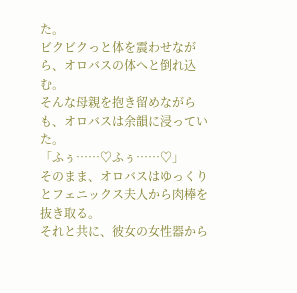た。
ビクビクっと体を震わせながら、オロバスの体へと倒れ込む。
そんな母親を抱き留めながらも、オロバスは余韻に浸っていた。
「ふぅ……♡ふぅ……♡」
そのまま、オロバスはゆっくりとフェニックス夫人から肉棒を抜き取る。
それと共に、彼女の女性器から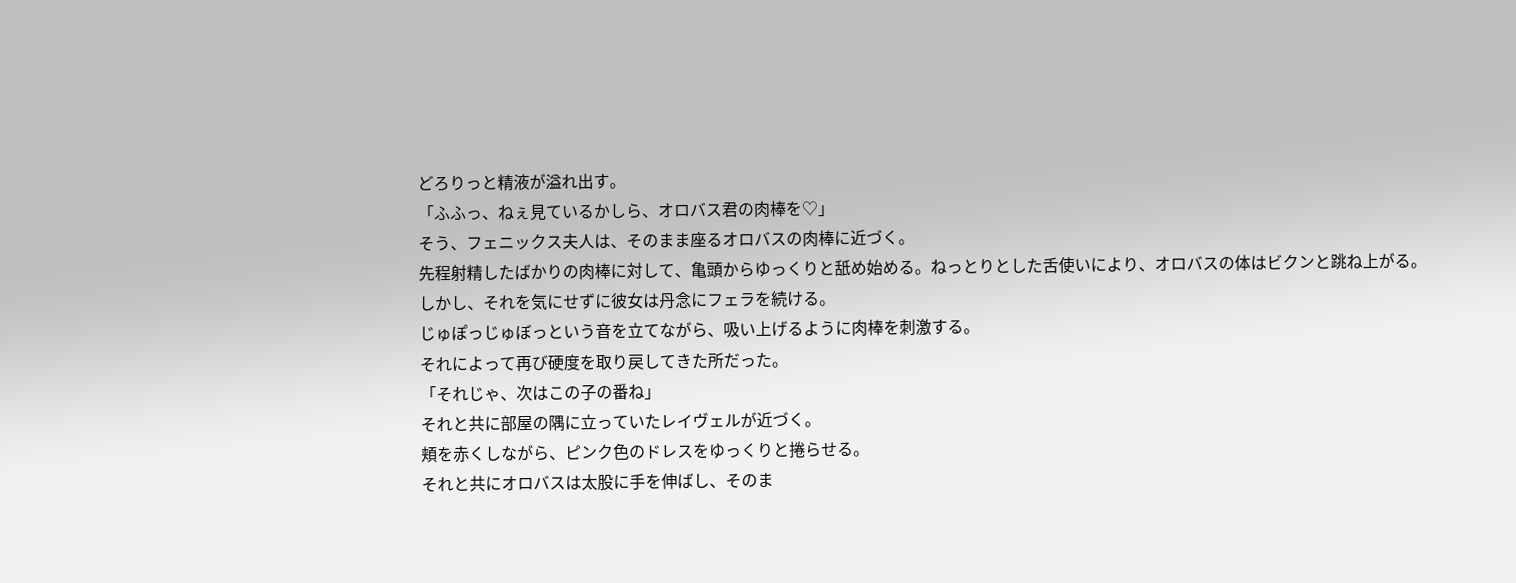どろりっと精液が溢れ出す。
「ふふっ、ねぇ見ているかしら、オロバス君の肉棒を♡」
そう、フェニックス夫人は、そのまま座るオロバスの肉棒に近づく。
先程射精したばかりの肉棒に対して、亀頭からゆっくりと舐め始める。ねっとりとした舌使いにより、オロバスの体はビクンと跳ね上がる。
しかし、それを気にせずに彼女は丹念にフェラを続ける。
じゅぽっじゅぼっという音を立てながら、吸い上げるように肉棒を刺激する。
それによって再び硬度を取り戻してきた所だった。
「それじゃ、次はこの子の番ね」
それと共に部屋の隅に立っていたレイヴェルが近づく。
頬を赤くしながら、ピンク色のドレスをゆっくりと捲らせる。
それと共にオロバスは太股に手を伸ばし、そのま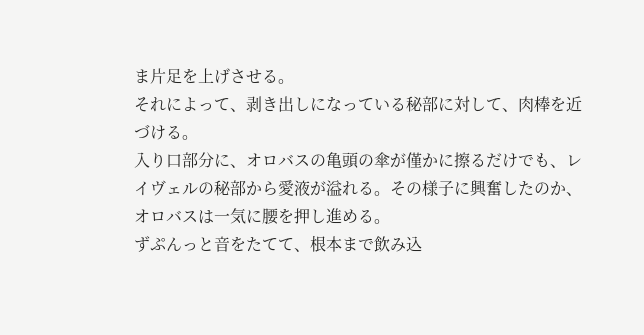ま片足を上げさせる。
それによって、剥き出しになっている秘部に対して、肉棒を近づける。
入り口部分に、オロバスの亀頭の傘が僅かに擦るだけでも、レイヴェルの秘部から愛液が溢れる。その様子に興奮したのか、オロバスは一気に腰を押し進める。
ずぷんっと音をたてて、根本まで飲み込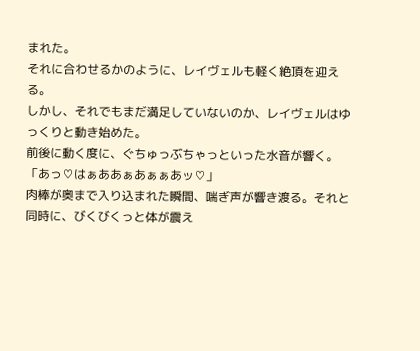まれた。
それに合わせるかのように、レイヴェルも軽く絶頂を迎える。
しかし、それでもまだ満足していないのか、レイヴェルはゆっくりと動き始めた。
前後に動く度に、ぐちゅっぶちゃっといった水音が響く。
「あっ♡はぁああぁあぁぁあッ♡」
肉棒が奥まで入り込まれた瞬間、喘ぎ声が響き渡る。それと同時に、びくびくっと体が震え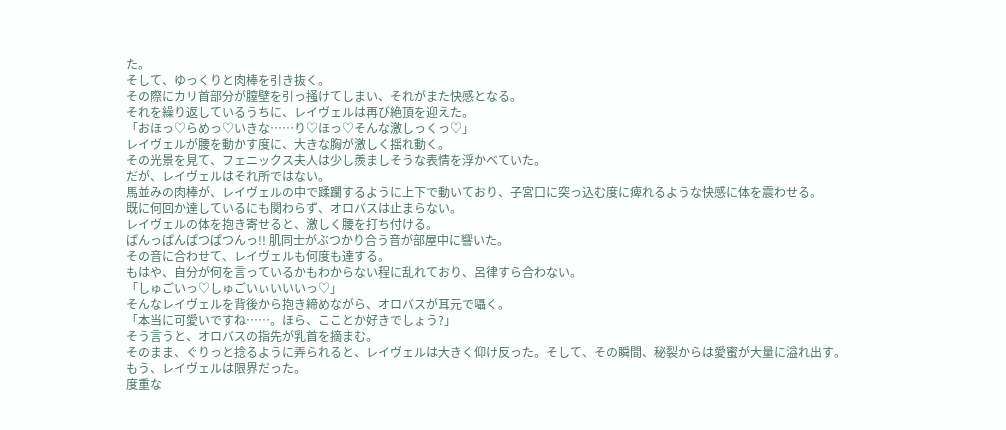た。
そして、ゆっくりと肉棒を引き抜く。
その際にカリ首部分が膣壁を引っ掻けてしまい、それがまた快感となる。
それを繰り返しているうちに、レイヴェルは再び絶頂を迎えた。
「おほっ♡らめっ♡いきな……り♡ほっ♡そんな激しっくっ♡」
レイヴェルが腰を動かす度に、大きな胸が激しく揺れ動く。
その光景を見て、フェニックス夫人は少し羨ましそうな表情を浮かべていた。
だが、レイヴェルはそれ所ではない。
馬並みの肉棒が、レイヴェルの中で蹂躙するように上下で動いており、子宮口に突っ込む度に痺れるような快感に体を震わせる。
既に何回か達しているにも関わらず、オロバスは止まらない。
レイヴェルの体を抱き寄せると、激しく腰を打ち付ける。
ぱんっぱんぱつぱつんっ!! 肌同士がぶつかり合う音が部屋中に響いた。
その音に合わせて、レイヴェルも何度も達する。
もはや、自分が何を言っているかもわからない程に乱れており、呂律すら合わない。
「しゅごいっ♡しゅごいぃいいいっ♡」
そんなレイヴェルを背後から抱き締めながら、オロバスが耳元で囁く。
「本当に可愛いですね……。ほら、こことか好きでしょう?」
そう言うと、オロバスの指先が乳首を摘まむ。
そのまま、ぐりっと捻るように弄られると、レイヴェルは大きく仰け反った。そして、その瞬間、秘裂からは愛蜜が大量に溢れ出す。
もう、レイヴェルは限界だった。
度重な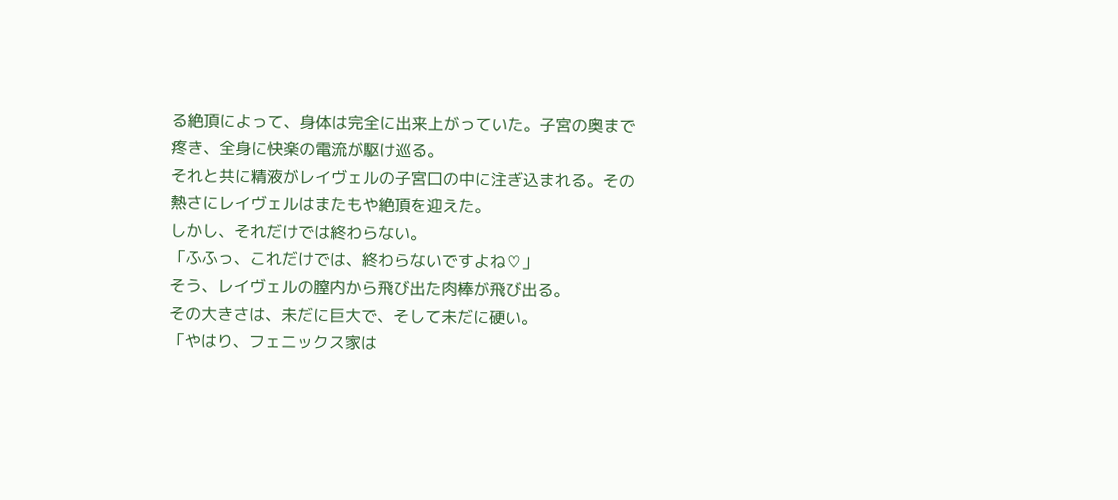る絶頂によって、身体は完全に出来上がっていた。子宮の奥まで疼き、全身に快楽の電流が駆け巡る。
それと共に精液がレイヴェルの子宮口の中に注ぎ込まれる。その熱さにレイヴェルはまたもや絶頂を迎えた。
しかし、それだけでは終わらない。
「ふふっ、これだけでは、終わらないですよね♡」
そう、レイヴェルの膣内から飛び出た肉棒が飛び出る。
その大きさは、未だに巨大で、そして未だに硬い。
「やはり、フェニックス家は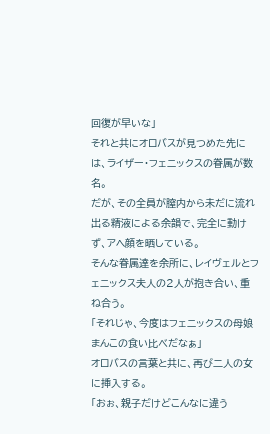回復が早いな」
それと共にオロバスが見つめた先には、ライザー・フェニックスの眷属が数名。
だが、その全員が膣内から未だに流れ出る精液による余韻で、完全に動けず、アヘ顔を晒している。
そんな眷属達を余所に、レイヴェルとフェニックス夫人の2人が抱き合い、重ね合う。
「それじゃ、今度はフェニックスの母娘まんこの食い比べだなぁ」
オロバスの言葉と共に、再び二人の女に挿入する。
「おぉ、親子だけどこんなに違う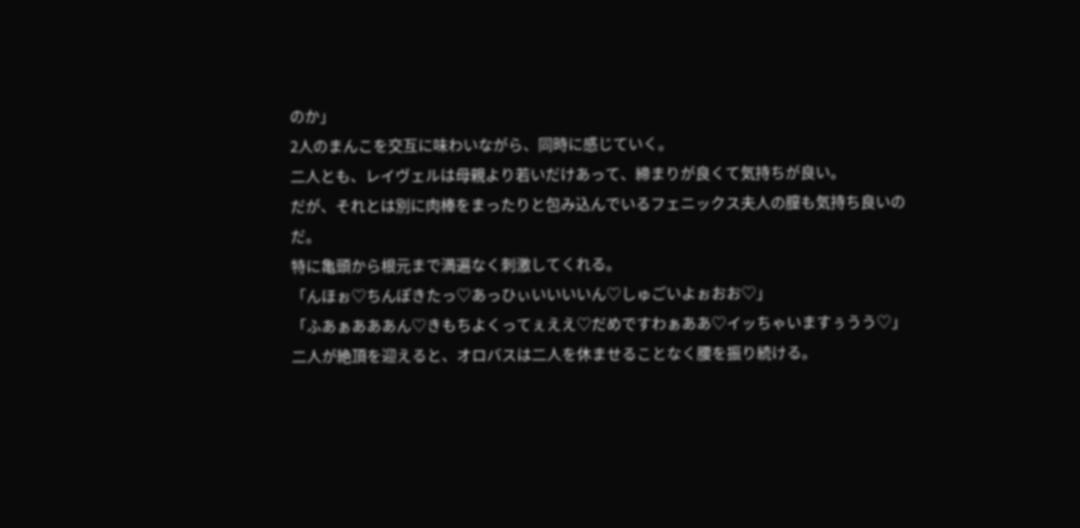のか」
2人のまんこを交互に味わいながら、同時に感じていく。
二人とも、レイヴェルは母親より若いだけあって、締まりが良くて気持ちが良い。
だが、それとは別に肉棒をまったりと包み込んでいるフェニックス夫人の膣も気持ち良いのだ。
特に亀頭から根元まで満遍なく刺激してくれる。
「んほぉ♡ちんぽきたっ♡あっひぃいいいいん♡しゅごいよぉおお♡」
「ふあぁあああん♡きもちよくってぇええ♡だめですわぁああ♡イッちゃいますぅうう♡」
二人が絶頂を迎えると、オロバスは二人を休ませることなく腰を振り続ける。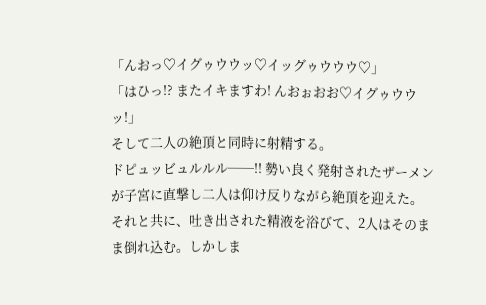「んおっ♡イグゥウウッ♡イッグゥウウウ♡」
「はひっ!? またイキますわ! んおぉおお♡イグゥウウッ!」
そして二人の絶頂と同時に射精する。
ドピュッビュルルル──!! 勢い良く発射されたザーメンが子宮に直撃し二人は仰け反りながら絶頂を迎えた。
それと共に、吐き出された精液を浴びて、2人はそのまま倒れ込む。しかしま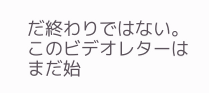だ終わりではない。
このビデオレターはまだ始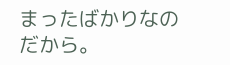まったばかりなのだから。